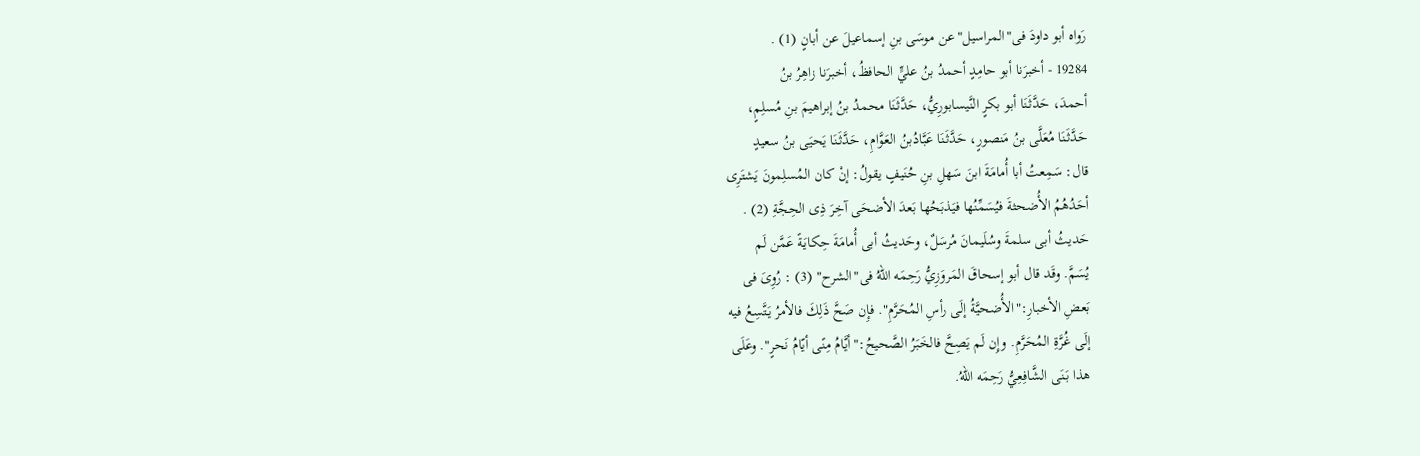رَواه أبو داودَ فى"المراسيل"عن موسَى بنِ إسماعيلَ عن أبانٍ (1) .
19284 - أخبرَنا أبو حامِدٍ أحمدُ بنُ عليٍّ الحافظُ، أخبرَنا زاهِرُ بنُ
أحمدَ، حَدَّثَنَا أبو بكرٍ النَّيسابورِيُّ، حَدَّثَنَا محمدُ بنُ إبراهيمَ بنِ مُسلِمٍ،
حَدَّثَنَا مُعَلَّى بنُ مَنصورٍ، حَدَّثَنَا عَبَّادُبنُ العَوَّامِ، حَدَّثَنَا يَحيَى بنُ سعيدٍ
قال: سَمِعتُ أبا أُمامَةَ ابنَ سَهلِ بنِ حُنَيفٍ يقولُ: إنْ كان المُسلِمونَ يَشتَرِى
أحَدُهُمُ الأُضحثةَ فيُسَمِّنُها فيَذبَحُها بَعدَ الأضحَى آخِرَ ذِى الحِجَّةِ (2) .
حَديثُ أبى سلمةَ وسُلَيمانَ مُرسَلٌ، وحَديثُ أبى أُمامَةَ حِكايَةً عَمَّن لَم
يُسَمَّ. وقَد قال أبو إسحاقَ المَروَزِيُّ رَحِمَه اللهُ فى"الشرح" (3) : رُوِىَ فى
بَعضِ الأخبارِ:"الأُضحيَّةُ إلَى رأسِ المُحَرَّمِ". فإِن صَحَّ ذَلِكَ فالأمرُ يَتَّسِعُ فيه
إلَى غُرَّةِ المُحَرَّمِ. وإِن لَم يَصِحَّ فالخَبَرُ الصَّحيحُ:"أيَّامُ مِنًى أيّامُ نَحرٍ". وعَلَى
هذا بَنَى الشَّافِعِيُّ رَحِمَه اللهُ.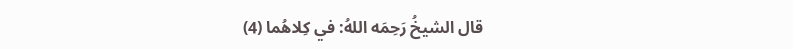قال الشيخُ رَحِمَه اللهُ: في كِلاهُما (4)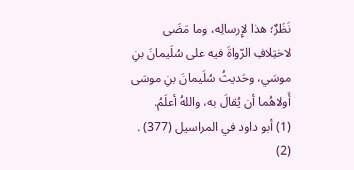نَظَرٌ؛ هذا لإِرسالِه، وما مَضَى
لاختِلافِ الرّواةَ فيه على سُلَيمانَ بنِ موسَي، وحَديثُ سُلَيمانَ بنِ موسَى
أَولاهُما أن يُقالَ به، واللهُ أعلَمُ.
(1) أبو داود في المراسيل (377) .
(2)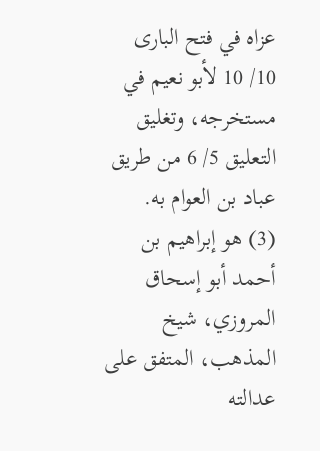عزاه في فتح البارى 10/ 10 لأبو نعيم في مستخرجه، وتغليق التعليق 5/ 6 من طريق عباد بن العوام به.
(3) هو إبراهيم بن أحمد أبو إسحاق المروزي، شيخ المذهب، المتفق على عدالته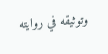وتوثيقه في روايته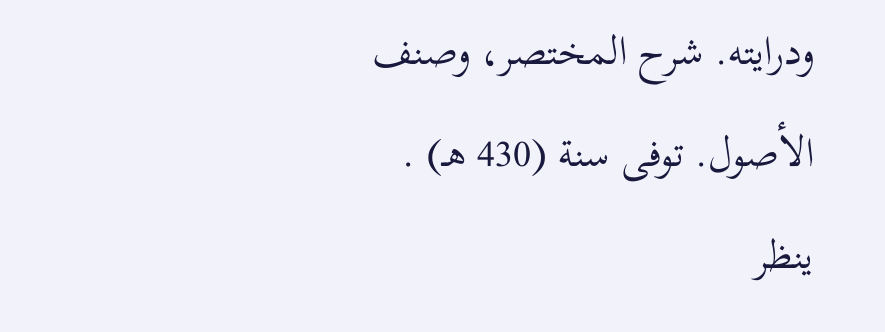ودرايته. شرح المختصر، وصنف الأصول. توفى سنة (430 هـ) . ينظر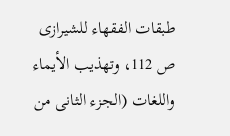طبقات الفقهاء للشيرازى
ص 112، وتهذيب الأيماء واللغات (الجزء الثانى من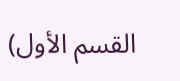القسم الأول)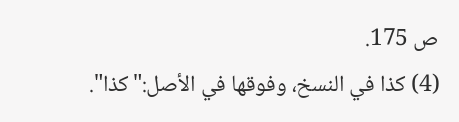ص 175.
(4) كذا في النسخ، وفوقها في الأصل:"كذا".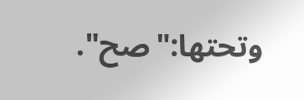وتحتها:"صح".